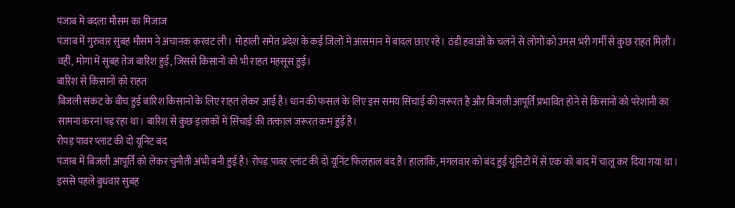पंजाब में बदला मौसम का मिजाज
पंजाब में गुरुवार सुबह मौसम ने अचानक करवट ली। मोहाली समेत प्रदेश के कई जिलों में आसमान में बादल छाए रहे। ठंडी हवाओं के चलने से लोगों को उमस भरी गर्मी से कुछ राहत मिली। वहीं, मोगा में सुबह तेज बारिश हुई, जिससे किसानों को भी राहत महसूस हुई।
बारिश से किसानों को राहत
बिजली संकट के बीच हुई बारिश किसानों के लिए राहत लेकर आई है। धान की फसल के लिए इस समय सिंचाई की जरूरत है और बिजली आपूर्ति प्रभावित होने से किसानों को परेशानी का सामना करना पड़ रहा था। बारिश से कुछ इलाकों में सिंचाई की तत्काल जरूरत कम हुई है।
रोपड़ पावर प्लांट की दो यूनिट बंद
पंजाब में बिजली आपूर्ति को लेकर चुनौती अभी बनी हुई है। रोपड़ पावर प्लांट की दो यूनिट फिलहाल बंद हैं। हालांकि, मंगलवार को बंद हुई यूनिटों में से एक को बाद में चालू कर दिया गया था। इससे पहले बुधवार सुबह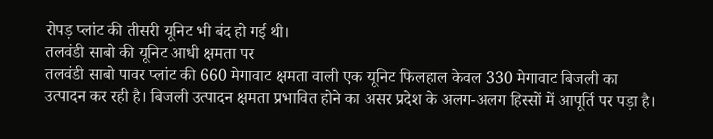रोपड़ प्लांट की तीसरी यूनिट भी बंद हो गई थी।
तलवंडी साबो की यूनिट आधी क्षमता पर
तलवंडी साबो पावर प्लांट की 660 मेगावाट क्षमता वाली एक यूनिट फिलहाल केवल 330 मेगावाट बिजली का उत्पादन कर रही है। बिजली उत्पादन क्षमता प्रभावित होने का असर प्रदेश के अलग-अलग हिस्सों में आपूर्ति पर पड़ा है।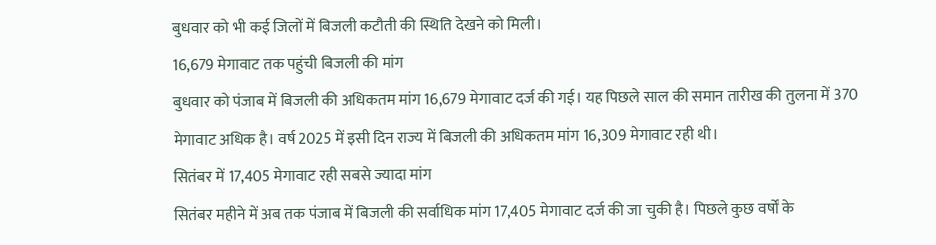बुधवार को भी कई जिलों में बिजली कटौती की स्थिति देखने को मिली।
16,679 मेगावाट तक पहुंची बिजली की मांग
बुधवार को पंजाब में बिजली की अधिकतम मांग 16,679 मेगावाट दर्ज की गई। यह पिछले साल की समान तारीख की तुलना में 370 मेगावाट अधिक है। वर्ष 2025 में इसी दिन राज्य में बिजली की अधिकतम मांग 16,309 मेगावाट रही थी।
सितंबर में 17,405 मेगावाट रही सबसे ज्यादा मांग
सितंबर महीने में अब तक पंजाब में बिजली की सर्वाधिक मांग 17,405 मेगावाट दर्ज की जा चुकी है। पिछले कुछ वर्षों के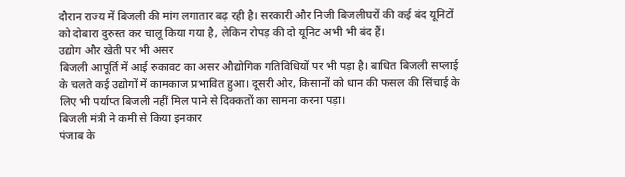दौरान राज्य में बिजली की मांग लगातार बढ़ रही है। सरकारी और निजी बिजलीघरों की कई बंद यूनिटों को दोबारा दुरुस्त कर चालू किया गया है, लेकिन रोपड़ की दो यूनिट अभी भी बंद हैं।
उद्योग और खेती पर भी असर
बिजली आपूर्ति में आई रुकावट का असर औद्योगिक गतिविधियों पर भी पड़ा है। बाधित बिजली सप्लाई के चलते कई उद्योगों में कामकाज प्रभावित हुआ। दूसरी ओर, किसानों को धान की फसल की सिंचाई के लिए भी पर्याप्त बिजली नहीं मिल पाने से दिक्कतों का सामना करना पड़ा।
बिजली मंत्री ने कमी से किया इनकार
पंजाब के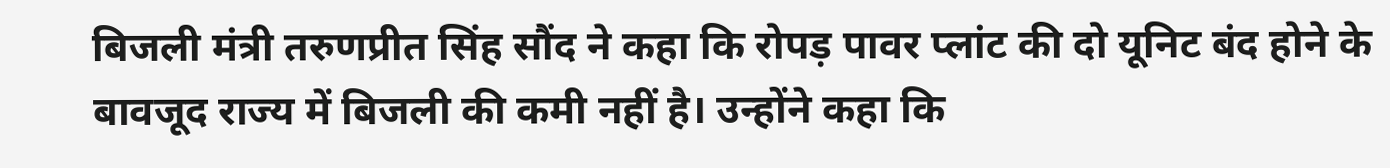बिजली मंत्री तरुणप्रीत सिंह सौंद ने कहा कि रोपड़ पावर प्लांट की दो यूनिट बंद होने के बावजूद राज्य में बिजली की कमी नहीं है। उन्होंने कहा कि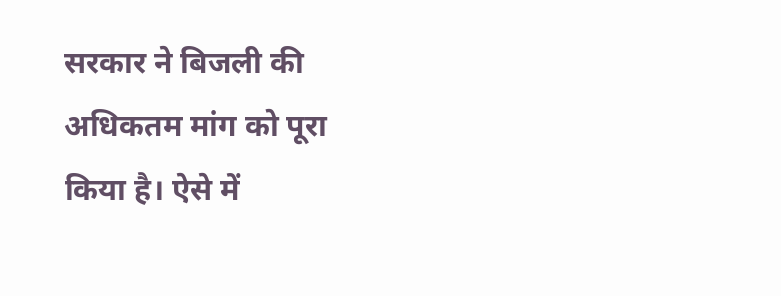सरकार ने बिजली की अधिकतम मांग को पूरा किया है। ऐसे में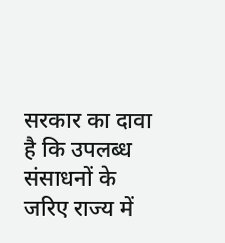सरकार का दावा है कि उपलब्ध संसाधनों के जरिए राज्य में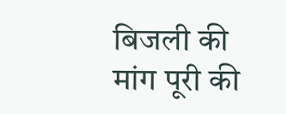बिजली की मांग पूरी की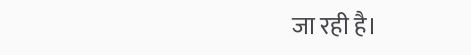जा रही है।